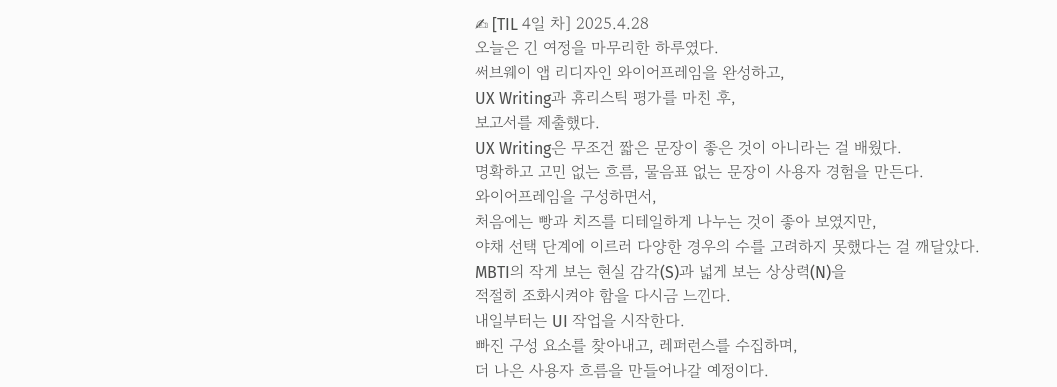✍ [TIL 4일 차] 2025.4.28
오늘은 긴 여정을 마무리한 하루였다.
써브웨이 앱 리디자인 와이어프레임을 완성하고,
UX Writing과 휴리스틱 평가를 마친 후,
보고서를 제출했다.
UX Writing은 무조건 짧은 문장이 좋은 것이 아니라는 걸 배웠다.
명확하고 고민 없는 흐름, 물음표 없는 문장이 사용자 경험을 만든다.
와이어프레임을 구성하면서,
처음에는 빵과 치즈를 디테일하게 나누는 것이 좋아 보였지만,
야채 선택 단계에 이르러 다양한 경우의 수를 고려하지 못했다는 걸 깨달았다.
MBTI의 작게 보는 현실 감각(S)과 넓게 보는 상상력(N)을
적절히 조화시켜야 함을 다시금 느낀다.
내일부터는 UI 작업을 시작한다.
빠진 구성 요소를 찾아내고, 레퍼런스를 수집하며,
더 나은 사용자 흐름을 만들어나갈 예정이다.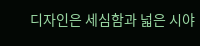디자인은 세심함과 넓은 시야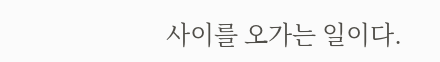사이를 오가는 일이다.